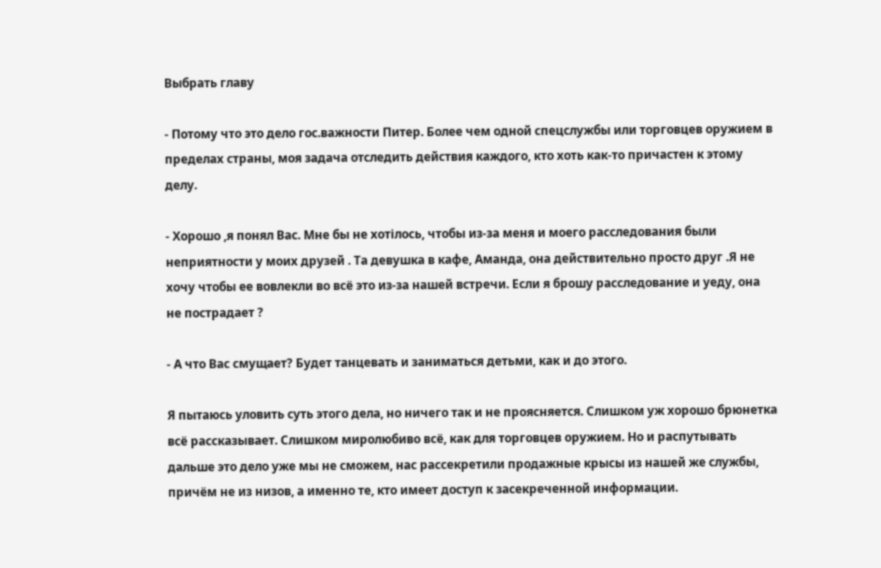Выбрать главу

- Потому что это дело гос.важности Питер. Более чем одной спецслужбы или торговцев оружием в пределах страны, моя задача отследить действия каждого, кто хоть как-то причастен к этому делу.

- Хорошо ,я понял Вас. Мне бы не хотілось, чтобы из-за меня и моего расследования были неприятности у моих друзей . Та девушка в кафе, Аманда, она действительно просто друг .Я не хочу чтобы ее вовлекли во всё это из-за нашей встречи. Если я брошу расследование и уеду, она не пострадает ?

- А что Вас смущает? Будет танцевать и заниматься детьми, как и до этого.

Я пытаюсь уловить суть этого дела, но ничего так и не проясняется. Слишком уж хорошо брюнетка всё рассказывает. Слишком миролюбиво всё, как для торговцев оружием. Но и распутывать дальше это дело уже мы не сможем, нас рассекретили продажные крысы из нашей же службы, причём не из низов, а именно те, кто имеет доступ к засекреченной информации.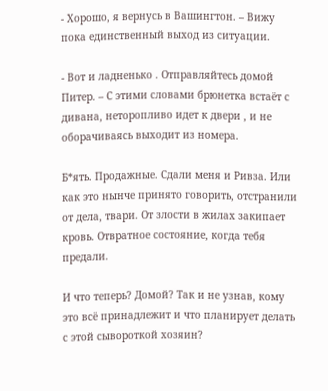- Хорошо, я вернусь в Вашингтон. – Вижу пока единственный выход из ситуации.

- Вот и ладненько . Отправляйтесь домой Питер. – С этими словами брюнетка встаёт с дивана, неторопливо идет к двери , и не оборачиваясь выходит из номера.

Б*ять. Продажные. Сдали меня и Ривза. Или как это нынче принято говорить, отстранили от дела, твари. От злости в жилах закипает кровь. Отвратное состояние, когда тебя предали.

И что теперь? Домой? Так и не узнав, кому это всё принадлежит и что планирует делать с этой сывороткой хозяин?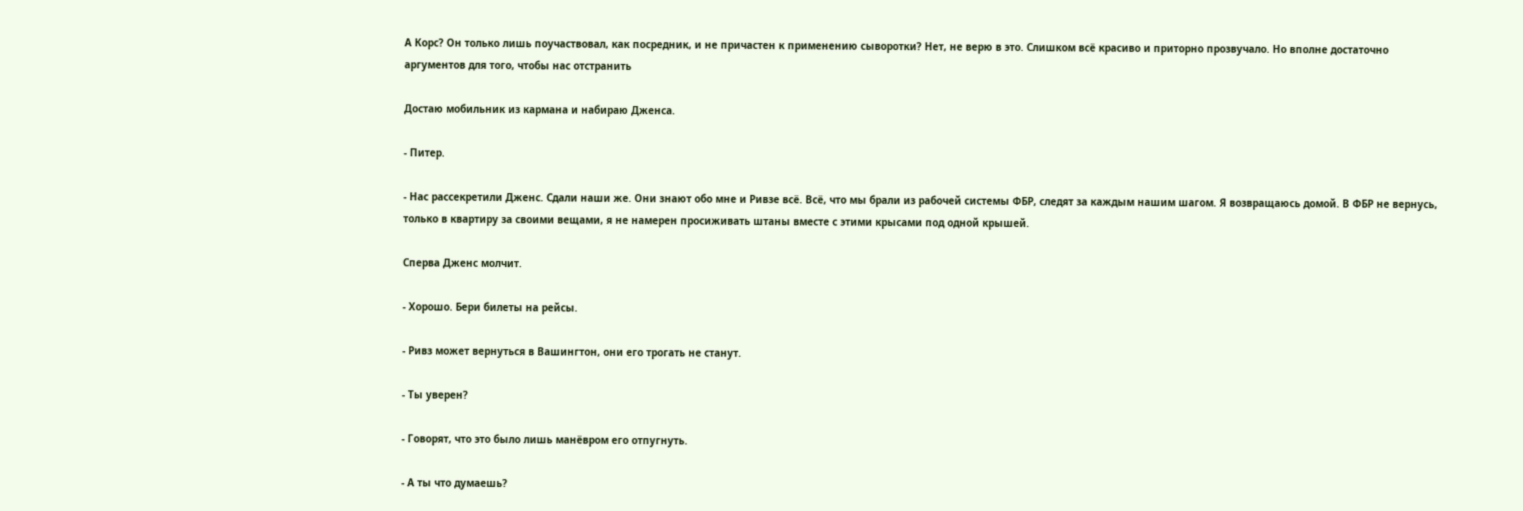А Корс? Он только лишь поучаствовал, как посредник, и не причастен к применению сыворотки? Нет, не верю в это. Слишком всё красиво и приторно прозвучало. Но вполне достаточно аргументов для того, чтобы нас отстранить

Достаю мобильник из кармана и набираю Дженса.

- Питер.

- Нас рассекретили Дженс. Сдали наши же. Они знают обо мне и Ривзе всё. Всё, что мы брали из рабочей системы ФБР, следят за каждым нашим шагом. Я возвращаюсь домой. В ФБР не вернусь, только в квартиру за своими вещами, я не намерен просиживать штаны вместе с этими крысами под одной крышей.

Сперва Дженс молчит.

- Хорошо. Бери билеты на рейсы.

- Ривз может вернуться в Вашингтон, они его трогать не станут.

- Ты уверен?

- Говорят, что это было лишь манёвром его отпугнуть.

- А ты что думаешь?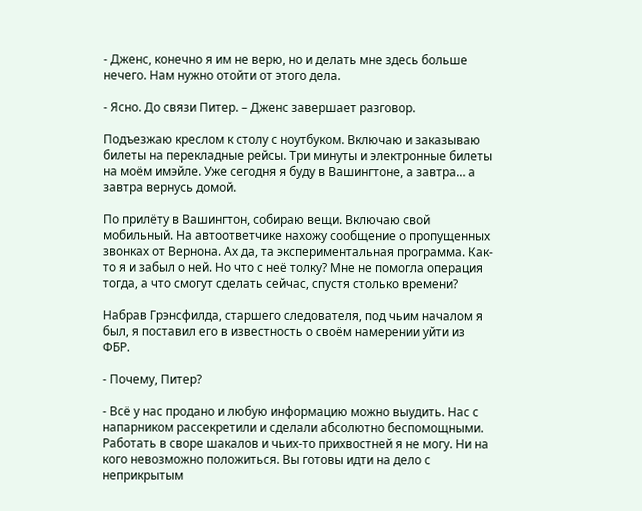- Дженс, конечно я им не верю, но и делать мне здесь больше нечего. Нам нужно отойти от этого дела.

- Ясно. До связи Питер. – Дженс завершает разговор.

Подъезжаю креслом к столу с ноутбуком. Включаю и заказываю билеты на перекладные рейсы. Три минуты и электронные билеты на моём имэйле. Уже сегодня я буду в Вашингтоне, а завтра… а завтра вернусь домой.

По прилёту в Вашингтон, собираю вещи. Включаю свой мобильный. На автоответчике нахожу сообщение о пропущенных звонках от Вернона. Ах да, та экспериментальная программа. Как-то я и забыл о ней. Но что с неё толку? Мне не помогла операция тогда, а что смогут сделать сейчас, спустя столько времени?

Набрав Грэнсфилда, старшего следователя, под чьим началом я был, я поставил его в известность о своём намерении уйти из ФБР.

- Почему, Питер?

- Всё у нас продано и любую информацию можно выудить. Нас с напарником рассекретили и сделали абсолютно беспомощными. Работать в своре шакалов и чьих-то прихвостней я не могу. Ни на кого невозможно положиться. Вы готовы идти на дело с неприкрытым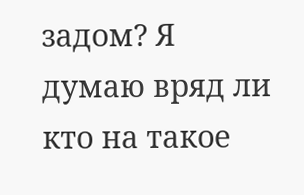задом? Я думаю вряд ли кто на такое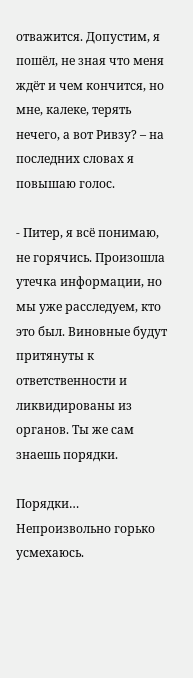отважится. Допустим, я пошёл, не зная что меня ждёт и чем кончится, но мне, калеке, терять нечего, а вот Ривзу? – на последних словах я повышаю голос.

- Питер, я всё понимаю, не горячись. Произошла утечка информации, но мы уже расследуем, кто это был. Виновные будут притянуты к ответственности и ликвидированы из органов. Ты же сам знаешь порядки.

Порядки… Непроизвольно горько усмехаюсь.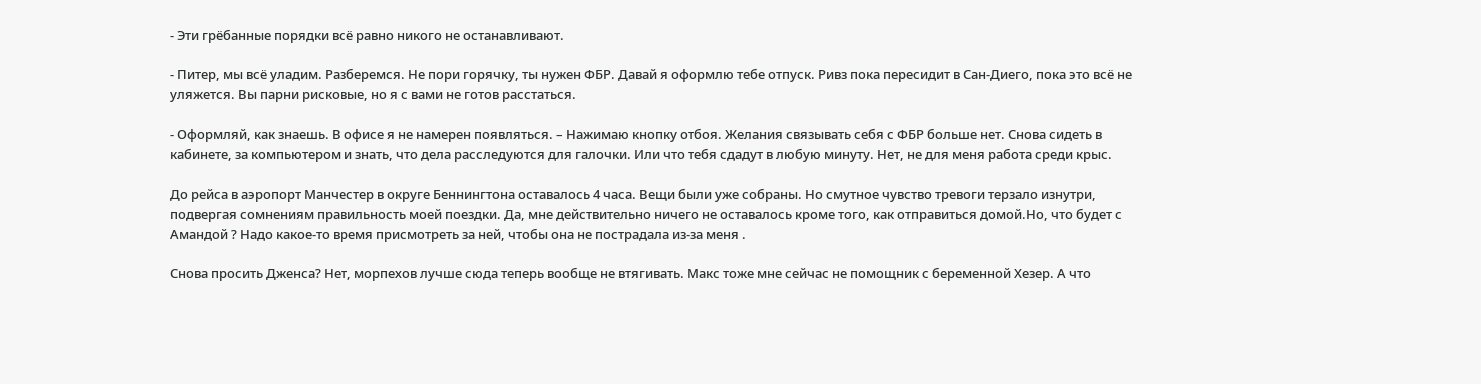- Эти грёбанные порядки всё равно никого не останавливают.

- Питер, мы всё уладим. Разберемся. Не пори горячку, ты нужен ФБР. Давай я оформлю тебе отпуск. Ривз пока пересидит в Сан-Диего, пока это всё не уляжется. Вы парни рисковые, но я с вами не готов расстаться.

- Оформляй, как знаешь. В офисе я не намерен появляться. – Нажимаю кнопку отбоя. Желания связывать себя с ФБР больше нет. Снова сидеть в кабинете, за компьютером и знать, что дела расследуются для галочки. Или что тебя сдадут в любую минуту. Нет, не для меня работа среди крыс.

До рейса в аэропорт Манчестер в округе Беннингтона оставалось 4 часа. Вещи были уже собраны. Но смутное чувство тревоги терзало изнутри, подвергая сомнениям правильность моей поездки. Да, мне действительно ничего не оставалось кроме того, как отправиться домой.Но, что будет с Амандой ? Надо какое-то время присмотреть за ней, чтобы она не пострадала из-за меня .

Снова просить Дженса? Нет, морпехов лучше сюда теперь вообще не втягивать. Макс тоже мне сейчас не помощник с беременной Хезер. А что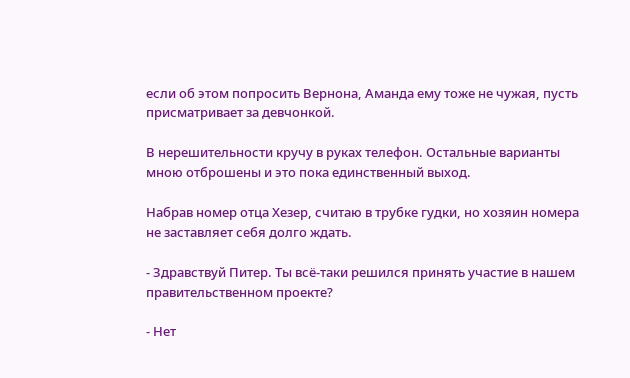если об этом попросить Вернона, Аманда ему тоже не чужая, пусть присматривает за девчонкой.

В нерешительности кручу в руках телефон. Остальные варианты мною отброшены и это пока единственный выход.

Набрав номер отца Хезер, считаю в трубке гудки, но хозяин номера не заставляет себя долго ждать.

- Здравствуй Питер. Ты всё-таки решился принять участие в нашем правительственном проекте?

- Нет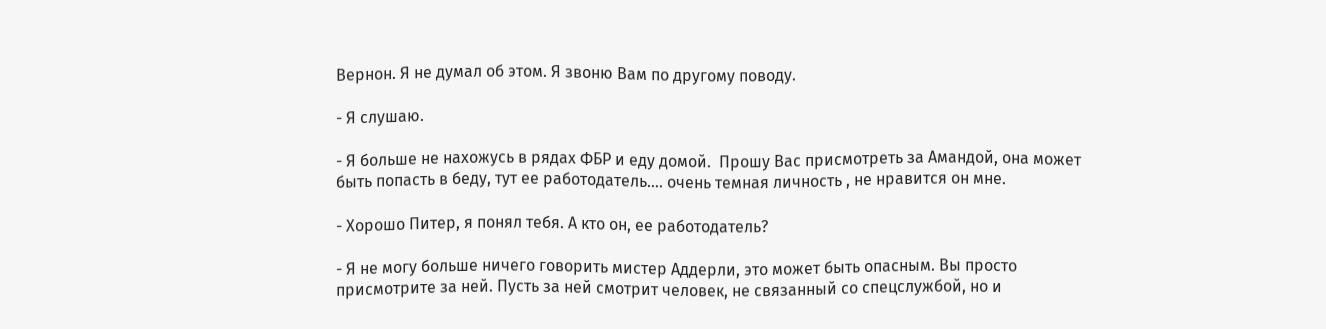Вернон. Я не думал об этом. Я звоню Вам по другому поводу.

- Я слушаю.

- Я больше не нахожусь в рядах ФБР и еду домой.  Прошу Вас присмотреть за Амандой, она может быть попасть в беду, тут ее работодатель.... очень темная личность , не нравится он мне.

- Хорошо Питер, я понял тебя. А кто он, ее работодатель?

- Я не могу больше ничего говорить мистер Аддерли, это может быть опасным. Вы просто присмотрите за ней. Пусть за ней смотрит человек, не связанный со спецслужбой, но и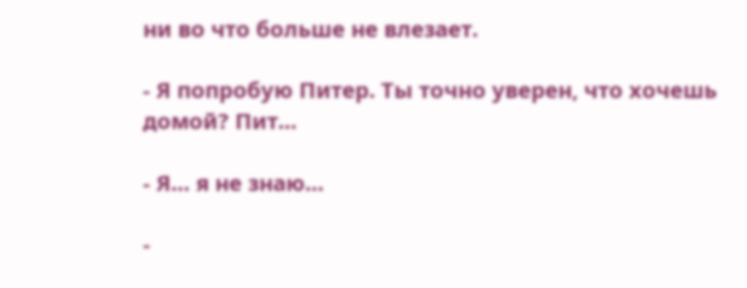ни во что больше не влезает.

- Я попробую Питер. Ты точно уверен, что хочешь домой? Пит…

- Я… я не знаю…

-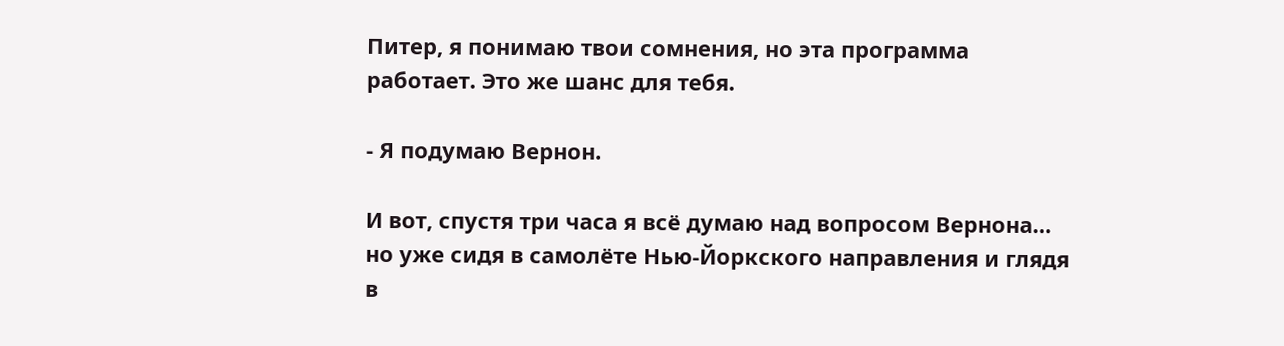Питер, я понимаю твои сомнения, но эта программа работает. Это же шанс для тебя.

- Я подумаю Вернон.

И вот, спустя три часа я всё думаю над вопросом Вернона… но уже сидя в самолёте Нью-Йоркского направления и глядя в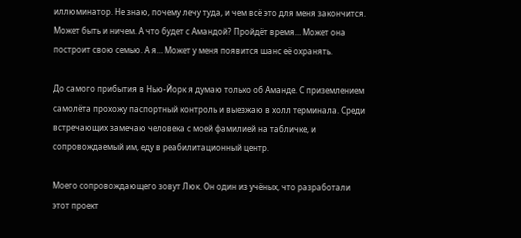иллюминатор. Не знаю, почему лечу туда, и чем всё это для меня закончится. Может быть и ничем. А что будет с Амандой? Пройдёт время… Может она построит свою семью. А я… Может у меня появится шанс её охранять.

До самого прибытия в Нью-Йорк я думаю только об Аманде. С приземлением самолёта прохожу паспортный контроль и выезжаю в холл терминала. Среди встречающих замечаю человека с моей фамилией на табличке, и сопровождаемый им, еду в реабилитационный центр.

Моего сопровождающего зовут Люк. Он один из учёных, что разработали этот проект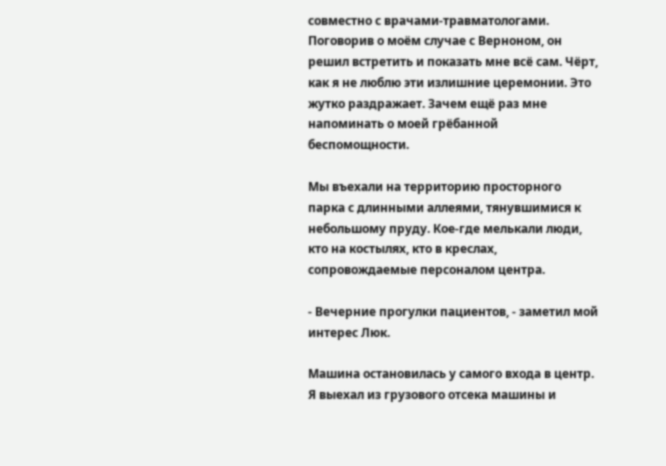совместно с врачами-травматологами. Поговорив о моём случае с Верноном, он решил встретить и показать мне всё сам. Чёрт, как я не люблю эти излишние церемонии. Это жутко раздражает. Зачем ещё раз мне напоминать о моей грёбанной беспомощности.

Мы въехали на территорию просторного парка с длинными аллеями, тянувшимися к небольшому пруду. Кое-где мелькали люди, кто на костылях, кто в креслах, сопровождаемые персоналом центра.

- Вечерние прогулки пациентов, - заметил мой интерес Люк.

Машина остановилась у самого входа в центр. Я выехал из грузового отсека машины и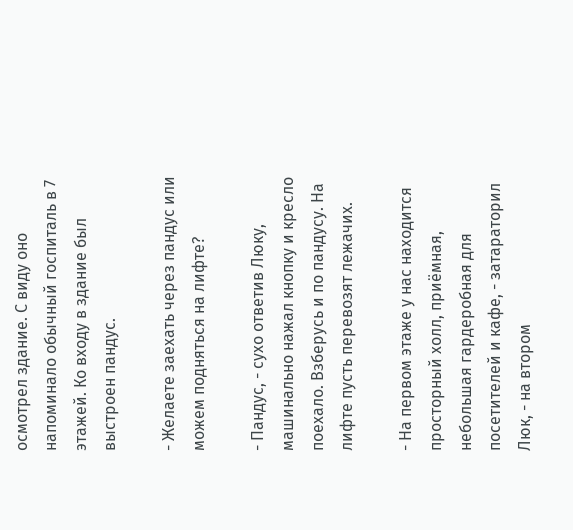осмотрел здание. С виду оно напоминало обычный госпиталь в 7 этажей. Ко входу в здание был выстроен пандус.

- Желаете заехать через пандус или можем подняться на лифте?

- Пандус, - сухо ответив Люку, машинально нажал кнопку и кресло поехало. Взберусь и по пандусу. На лифте пусть перевозят лежачих.

- На первом этаже у нас находится просторный холл, приёмная, небольшая гардеробная для посетителей и кафе, - затараторил Люк, - на втором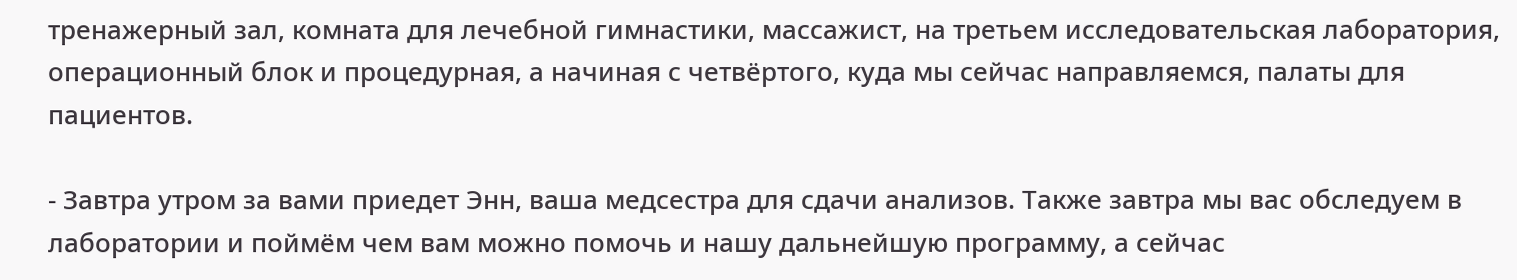тренажерный зал, комната для лечебной гимнастики, массажист, на третьем исследовательская лаборатория, операционный блок и процедурная, а начиная с четвёртого, куда мы сейчас направляемся, палаты для пациентов.

- Завтра утром за вами приедет Энн, ваша медсестра для сдачи анализов. Также завтра мы вас обследуем в лаборатории и поймём чем вам можно помочь и нашу дальнейшую программу, а сейчас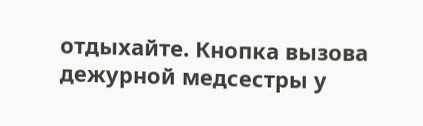отдыхайте. Кнопка вызова дежурной медсестры у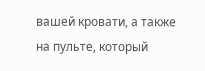вашей кровати, а также на пульте, который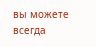вы можете всегда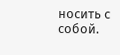носить с собой.